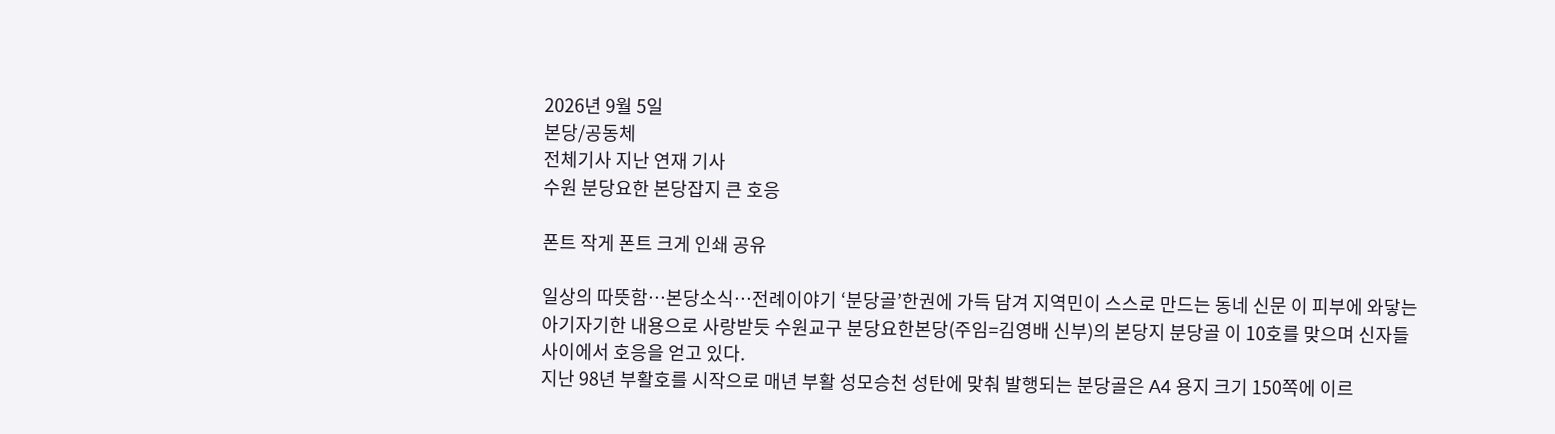2026년 9월 5일
본당/공동체
전체기사 지난 연재 기사
수원 분당요한 본당잡지 큰 호응

폰트 작게 폰트 크게 인쇄 공유

일상의 따뜻함…본당소식…전례이야기 ‘분당골’한권에 가득 담겨 지역민이 스스로 만드는 동네 신문 이 피부에 와닿는 아기자기한 내용으로 사랑받듯 수원교구 분당요한본당(주임=김영배 신부)의 본당지 분당골 이 10호를 맞으며 신자들 사이에서 호응을 얻고 있다.
지난 98년 부활호를 시작으로 매년 부활 성모승천 성탄에 맞춰 발행되는 분당골은 A4 용지 크기 150쪽에 이르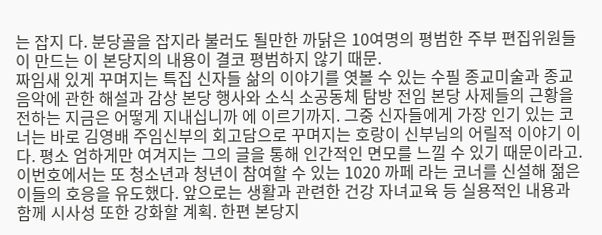는 잡지 다. 분당골을 잡지라 불러도 될만한 까닭은 10여명의 평범한 주부 편집위원들이 만드는 이 본당지의 내용이 결코 평범하지 않기 때문.
짜임새 있게 꾸며지는 특집 신자들 삶의 이야기를 엿볼 수 있는 수필 종교미술과 종교음악에 관한 해설과 감상 본당 행사와 소식 소공동체 탐방 전임 본당 사제들의 근황을 전하는 지금은 어떻게 지내십니까 에 이르기까지. 그중 신자들에게 가장 인기 있는 코너는 바로 김영배 주임신부의 회고담으로 꾸며지는 호랑이 신부님의 어릴적 이야기 이다. 평소 엄하게만 여겨지는 그의 글을 통해 인간적인 면모를 느낄 수 있기 때문이라고.
이번호에서는 또 청소년과 청년이 참여할 수 있는 1020 까페 라는 코너를 신설해 젊은이들의 호응을 유도했다. 앞으로는 생활과 관련한 건강 자녀교육 등 실용적인 내용과 함께 시사성 또한 강화할 계획. 한편 본당지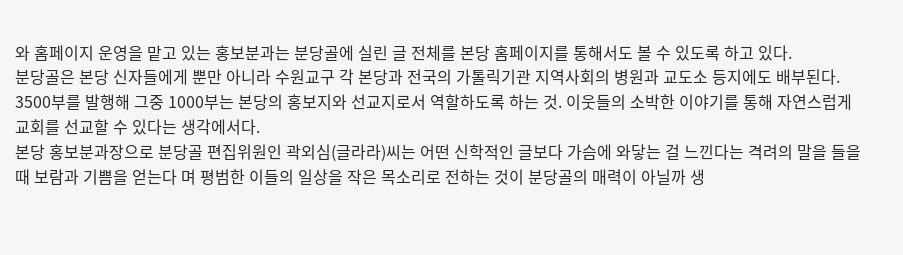와 홈페이지 운영을 맡고 있는 홍보분과는 분당골에 실린 글 전체를 본당 홈페이지를 통해서도 볼 수 있도록 하고 있다.
분당골은 본당 신자들에게 뿐만 아니라 수원교구 각 본당과 전국의 가톨릭기관 지역사회의 병원과 교도소 등지에도 배부된다. 3500부를 발행해 그중 1000부는 본당의 홍보지와 선교지로서 역할하도록 하는 것. 이웃들의 소박한 이야기를 통해 자연스럽게 교회를 선교할 수 있다는 생각에서다.
본당 홍보분과장으로 분당골 편집위원인 곽외심(글라라)씨는 어떤 신학적인 글보다 가슴에 와닿는 걸 느낀다는 격려의 말을 들을 때 보람과 기쁨을 얻는다 며 평범한 이들의 일상을 작은 목소리로 전하는 것이 분당골의 매력이 아닐까 생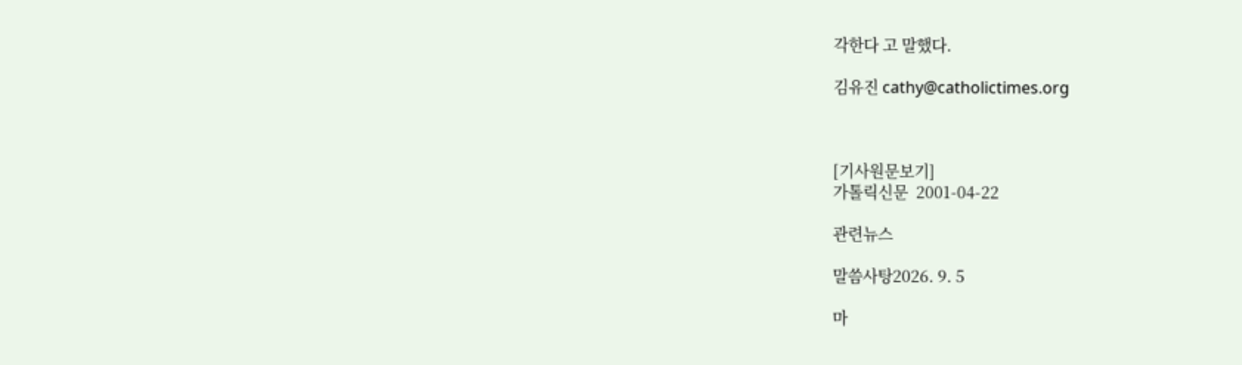각한다 고 말했다.

김유진 cathy@catholictimes.org



[기사원문보기]
가톨릭신문  2001-04-22

관련뉴스

말씀사탕2026. 9. 5

마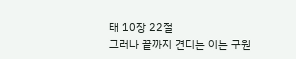태 10장 22절
그러나 끝까지 견디는 이는 구원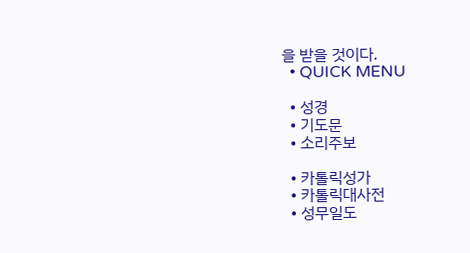을 받을 것이다.
  • QUICK MENU

  • 성경
  • 기도문
  • 소리주보

  • 카톨릭성가
  • 카톨릭대사전
  • 성무일도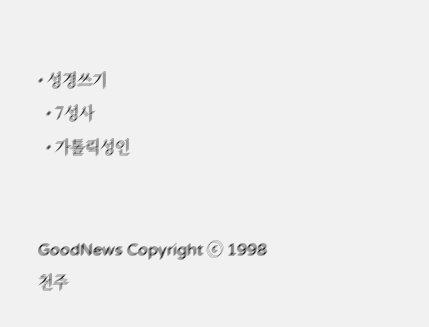• 성경쓰기
  • 7성사
  • 가톨릭성인


GoodNews Copyright ⓒ 1998
천주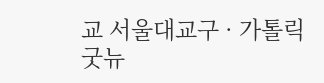교 서울대교구 · 가톨릭굿뉴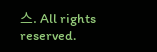스. All rights reserved.